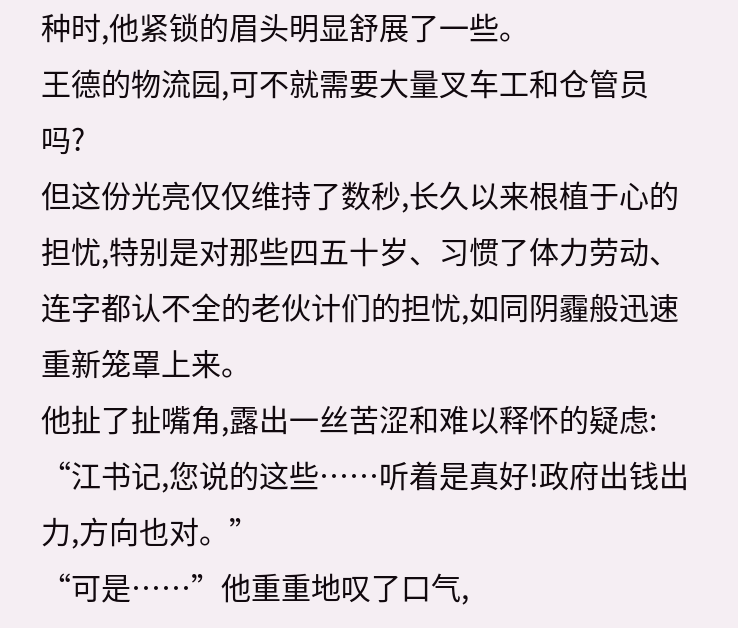种时,他紧锁的眉头明显舒展了一些。
王德的物流园,可不就需要大量叉车工和仓管员吗?
但这份光亮仅仅维持了数秒,长久以来根植于心的担忧,特别是对那些四五十岁、习惯了体力劳动、连字都认不全的老伙计们的担忧,如同阴霾般迅速重新笼罩上来。
他扯了扯嘴角,露出一丝苦涩和难以释怀的疑虑:
“江书记,您说的这些……听着是真好!政府出钱出力,方向也对。”
“可是……”他重重地叹了口气,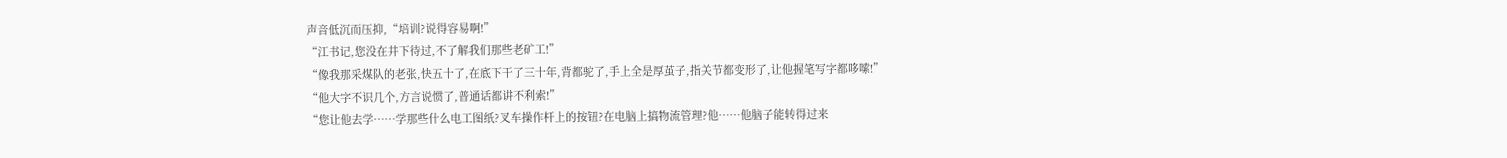声音低沉而压抑,“培训?说得容易啊!”
“江书记,您没在井下待过,不了解我们那些老矿工!”
“像我那采煤队的老张,快五十了,在底下干了三十年,背都驼了,手上全是厚茧子,指关节都变形了,让他握笔写字都哆嗦!”
“他大字不识几个,方言说惯了,普通话都讲不利索!”
“您让他去学……学那些什么电工图纸?叉车操作杆上的按钮?在电脑上搞物流管理?他……他脑子能转得过来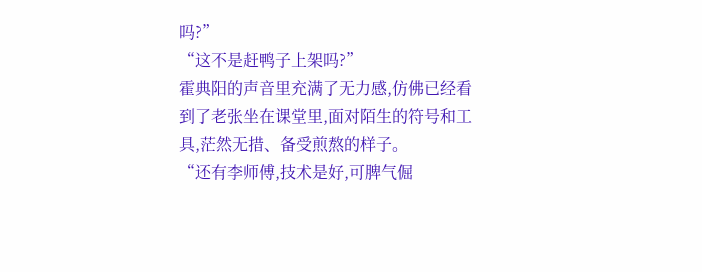吗?”
“这不是赶鸭子上架吗?”
霍典阳的声音里充满了无力感,仿佛已经看到了老张坐在课堂里,面对陌生的符号和工具,茫然无措、备受煎熬的样子。
“还有李师傅,技术是好,可脾气倔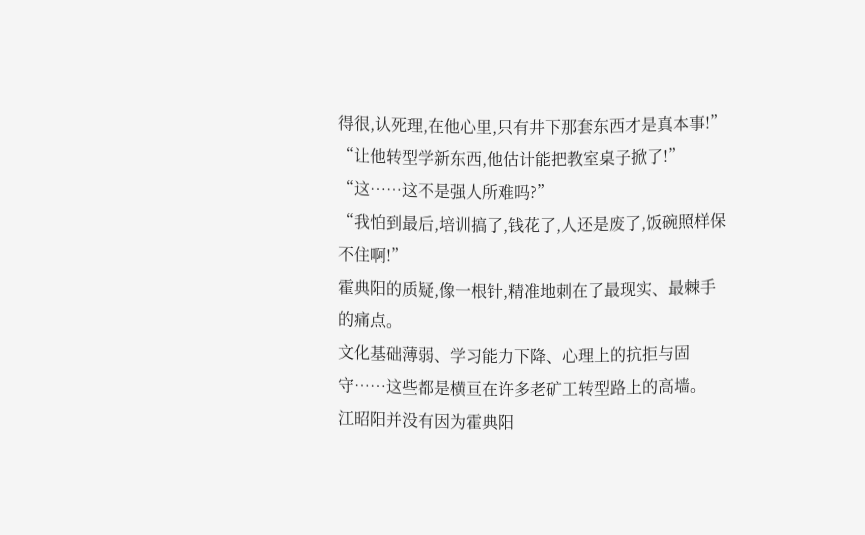得很,认死理,在他心里,只有井下那套东西才是真本事!”
“让他转型学新东西,他估计能把教室桌子掀了!”
“这……这不是强人所难吗?”
“我怕到最后,培训搞了,钱花了,人还是废了,饭碗照样保不住啊!”
霍典阳的质疑,像一根针,精准地刺在了最现实、最棘手的痛点。
文化基础薄弱、学习能力下降、心理上的抗拒与固守……这些都是横亘在许多老矿工转型路上的高墙。
江昭阳并没有因为霍典阳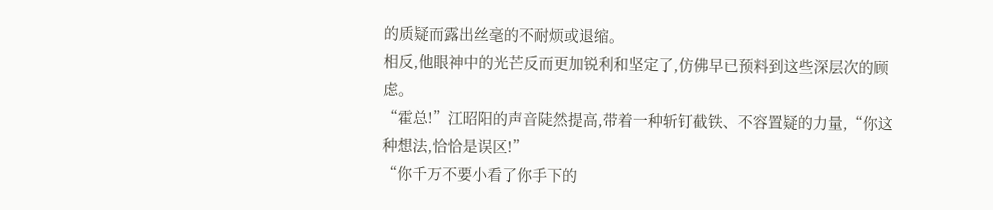的质疑而露出丝毫的不耐烦或退缩。
相反,他眼神中的光芒反而更加锐利和坚定了,仿佛早已预料到这些深层次的顾虑。
“霍总!”江昭阳的声音陡然提高,带着一种斩钉截铁、不容置疑的力量,“你这种想法,恰恰是误区!”
“你千万不要小看了你手下的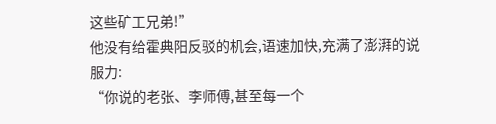这些矿工兄弟!”
他没有给霍典阳反驳的机会,语速加快,充满了澎湃的说服力:
“你说的老张、李师傅,甚至每一个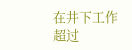在井下工作超过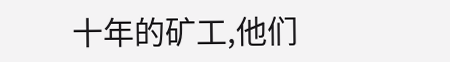十年的矿工,他们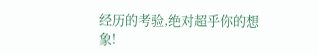经历的考验,绝对超乎你的想象!